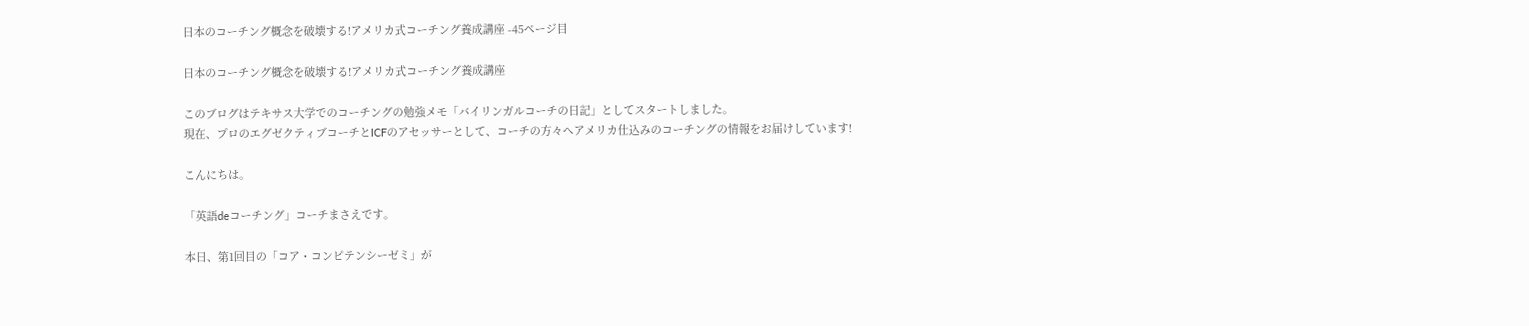日本のコーチング概念を破壊する!アメリカ式コーチング養成講座 -45ページ目

日本のコーチング概念を破壊する!アメリカ式コーチング養成講座

このブログはテキサス大学でのコーチングの勉強メモ「バイリンガルコーチの日記」としてスタートしました。
現在、プロのエグゼクティブコーチとICFのアセッサーとして、コーチの方々へアメリカ仕込みのコーチングの情報をお届けしています!

こんにちは。

「英語deコーチング」コーチまさえです。

本日、第1回目の「コア・コンピテンシーゼミ」が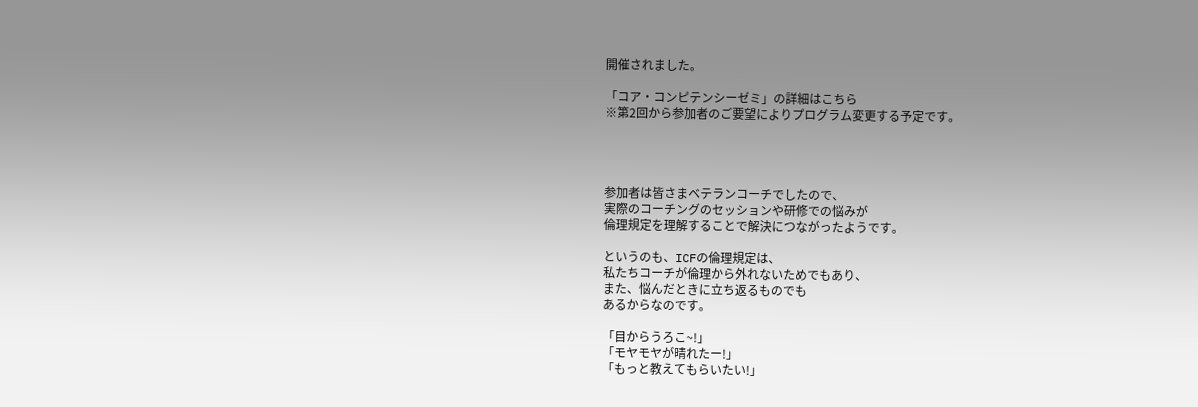開催されました。

「コア・コンピテンシーゼミ」の詳細はこちら
※第2回から参加者のご要望によりプログラム変更する予定です。




参加者は皆さまベテランコーチでしたので、
実際のコーチングのセッションや研修での悩みが
倫理規定を理解することで解決につながったようです。

というのも、ICFの倫理規定は、
私たちコーチが倫理から外れないためでもあり、
また、悩んだときに立ち返るものでも
あるからなのです。

「目からうろこ~!」
「モヤモヤが晴れたー!」
「もっと教えてもらいたい!」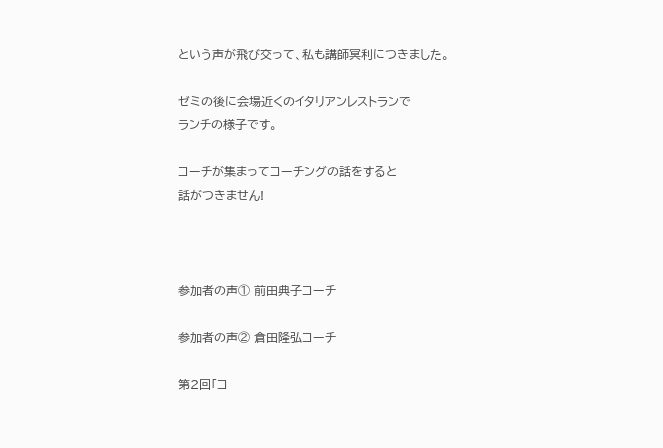という声が飛び交って、私も講師冥利につきました。

ゼミの後に会場近くのイタリアンレストランで
ランチの様子です。

コーチが集まってコーチングの話をすると
話がつきません!



参加者の声① 前田典子コーチ

参加者の声② 倉田隆弘コーチ

第2回「コ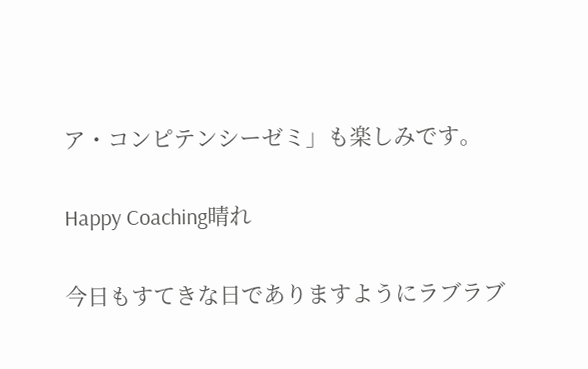ア・コンピテンシーゼミ」も楽しみです。

Happy Coaching晴れ

今日もすてきな日でありますようにラブラブ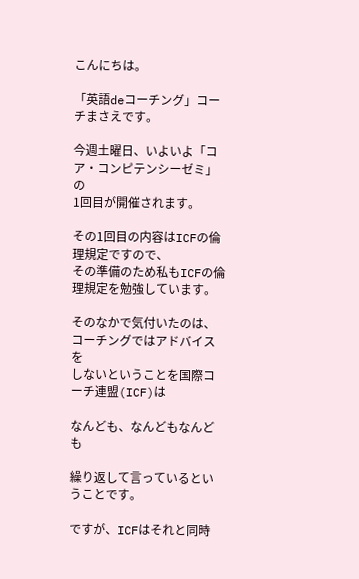こんにちは。

「英語deコーチング」コーチまさえです。

今週土曜日、いよいよ「コア・コンピテンシーゼミ」の
1回目が開催されます。

その1回目の内容はICFの倫理規定ですので、
その準備のため私もICFの倫理規定を勉強しています。

そのなかで気付いたのは、コーチングではアドバイスを
しないということを国際コーチ連盟(ICF)は

なんども、なんどもなんども

繰り返して言っているということです。

ですが、ICFはそれと同時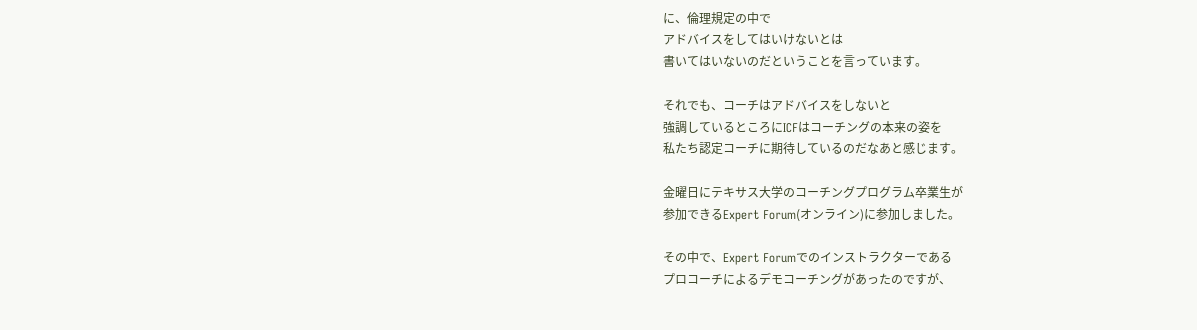に、倫理規定の中で
アドバイスをしてはいけないとは
書いてはいないのだということを言っています。

それでも、コーチはアドバイスをしないと
強調しているところにICFはコーチングの本来の姿を
私たち認定コーチに期待しているのだなあと感じます。

金曜日にテキサス大学のコーチングプログラム卒業生が
参加できるExpert Forum(オンライン)に参加しました。

その中で、Expert Forumでのインストラクターである
プロコーチによるデモコーチングがあったのですが、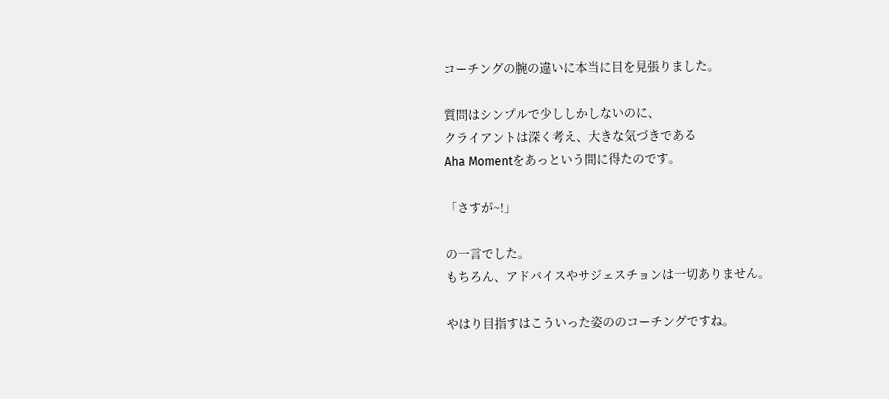コーチングの腕の違いに本当に目を見張りました。

質問はシンプルで少ししかしないのに、
クライアントは深く考え、大きな気づきである
Aha Momentをあっという間に得たのです。

「さすが~!」

の一言でした。
もちろん、アドバイスやサジェスチョンは一切ありません。

やはり目指すはこういった姿ののコーチングですね。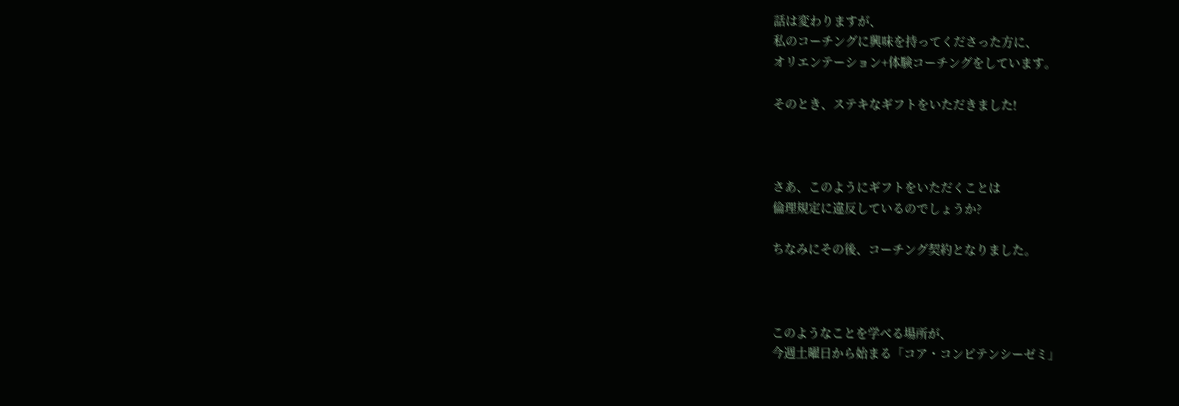話は変わりますが、
私のコーチングに興味を持ってくださった方に、
オリエンテーション+体験コーチングをしています。

そのとき、ステキなギフトをいただきました!



さあ、このようにギフトをいただくことは
倫理規定に違反しているのでしょうか?

ちなみにその後、コーチング契約となりました。



このようなことを学べる場所が、
今週土曜日から始まる「コア・コンピテンシーゼミ」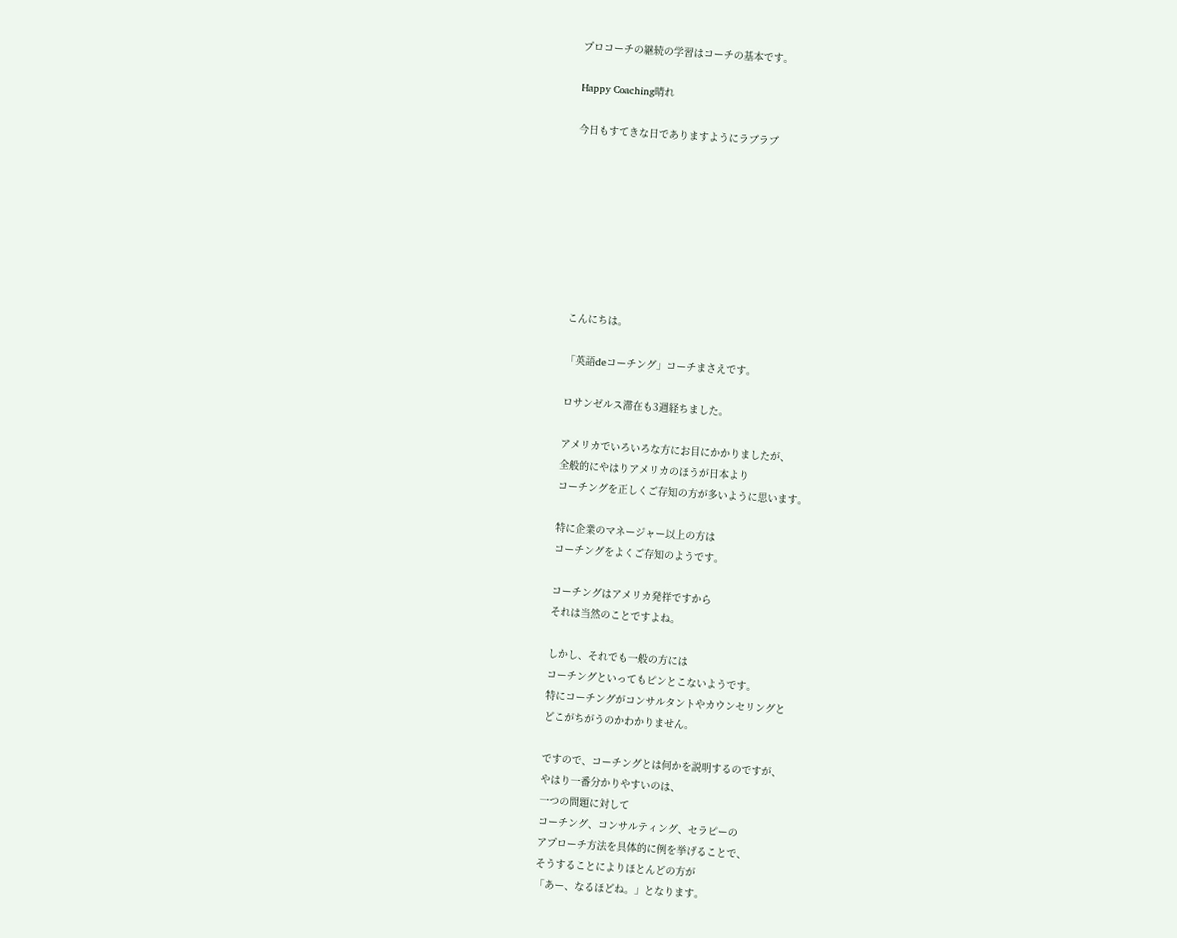プロコーチの継続の学習はコーチの基本です。

Happy Coaching晴れ

今日もすてきな日でありますようにラブラブ








こんにちは。

「英語deコーチング」コーチまさえです。

ロサンゼルス滞在も3週経ちました。

アメリカでいろいろな方にお目にかかりましたが、
全般的にやはりアメリカのほうが日本より
コーチングを正しくご存知の方が多いように思います。

特に企業のマネージャー以上の方は
コーチングをよくご存知のようです。

コーチングはアメリカ発祥ですから
それは当然のことですよね。

しかし、それでも一般の方には
コーチングといってもピンとこないようです。
特にコーチングがコンサルタントやカウンセリングと
どこがちがうのかわかりません。

ですので、コーチングとは何かを説明するのですが、
やはり一番分かりやすいのは、
一つの問題に対して
コーチング、コンサルティング、セラピーの
アプローチ方法を具体的に例を挙げることで、
そうすることによりほとんどの方が
「あー、なるほどね。」となります。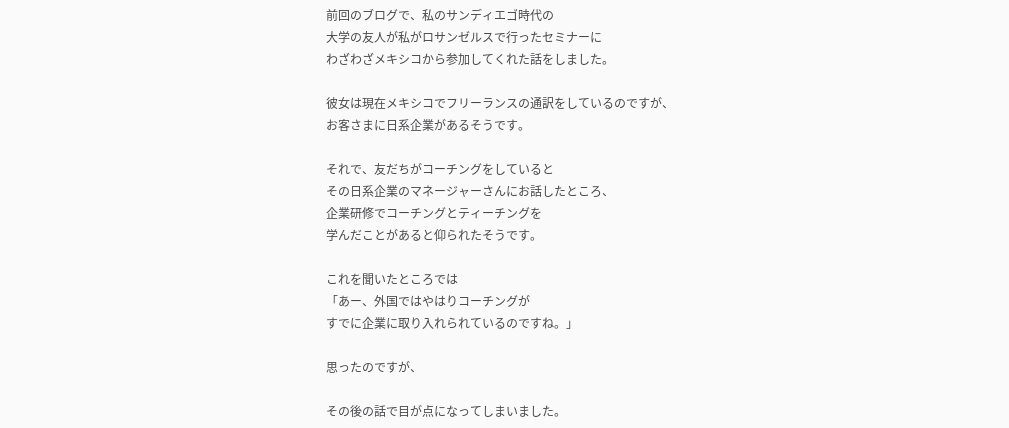前回のブログで、私のサンディエゴ時代の
大学の友人が私がロサンゼルスで行ったセミナーに
わざわざメキシコから参加してくれた話をしました。

彼女は現在メキシコでフリーランスの通訳をしているのですが、
お客さまに日系企業があるそうです。

それで、友だちがコーチングをしていると
その日系企業のマネージャーさんにお話したところ、
企業研修でコーチングとティーチングを
学んだことがあると仰られたそうです。

これを聞いたところでは
「あー、外国ではやはりコーチングが
すでに企業に取り入れられているのですね。」

思ったのですが、

その後の話で目が点になってしまいました。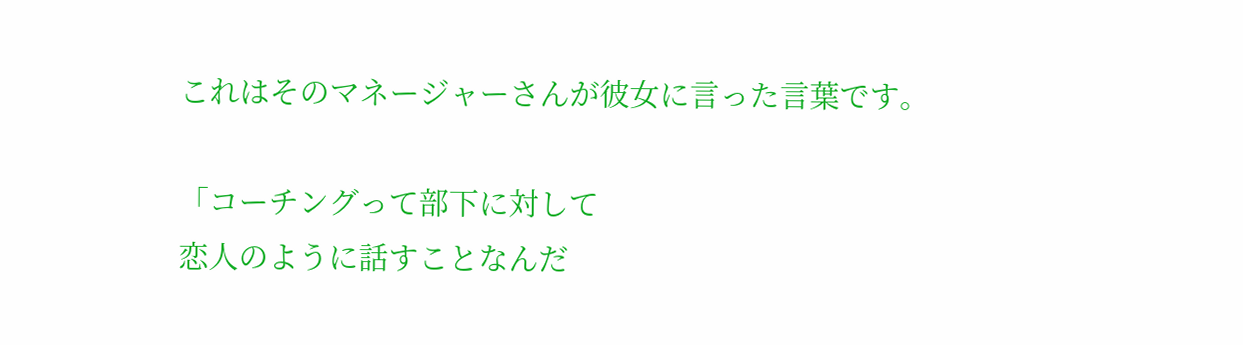これはそのマネージャーさんが彼女に言った言葉です。

「コーチングって部下に対して
恋人のように話すことなんだ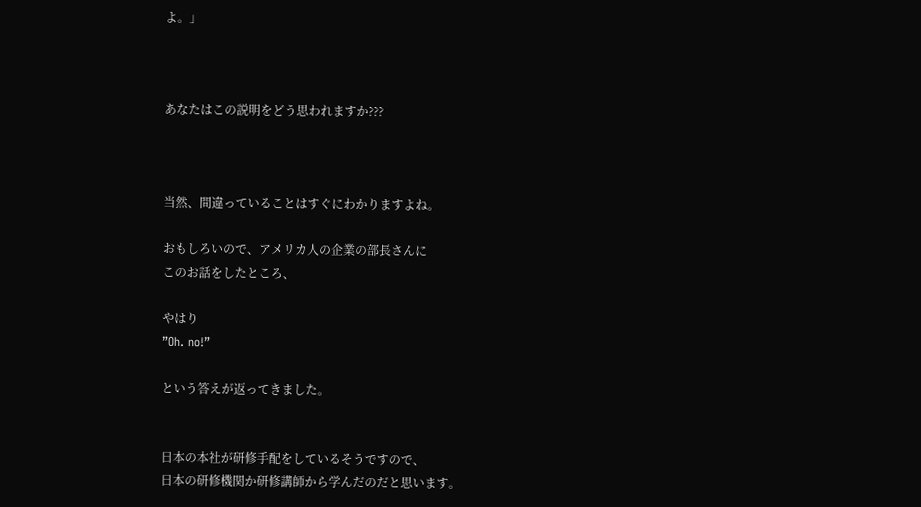よ。」



あなたはこの説明をどう思われますか???



当然、間違っていることはすぐにわかりますよね。

おもしろいので、アメリカ人の企業の部長さんに
このお話をしたところ、

やはり
”Oh. no!”

という答えが返ってきました。


日本の本社が研修手配をしているそうですので、
日本の研修機関か研修講師から学んだのだと思います。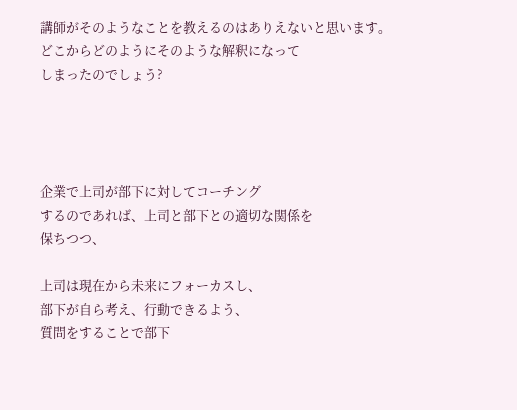講師がそのようなことを教えるのはありえないと思います。
どこからどのようにそのような解釈になって
しまったのでしょう?




企業で上司が部下に対してコーチング
するのであれば、上司と部下との適切な関係を
保ちつつ、

上司は現在から未来にフォーカスし、
部下が自ら考え、行動できるよう、
質問をすることで部下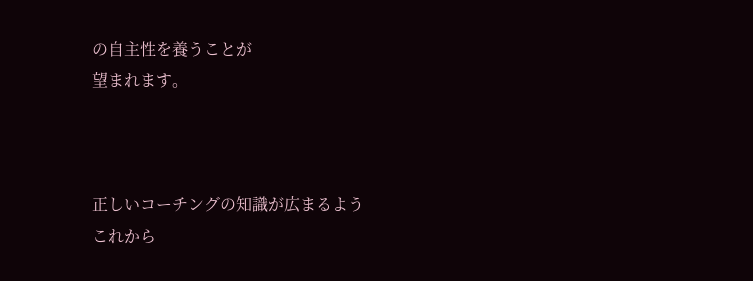の自主性を養うことが
望まれます。



正しいコーチングの知識が広まるよう
これから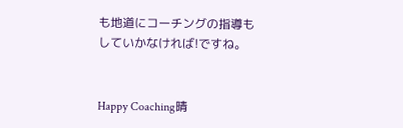も地道にコーチングの指導も
していかなければ!ですね。


Happy Coaching晴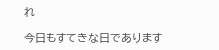れ

今日もすてきな日であります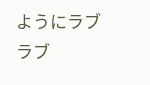ようにラブラブ